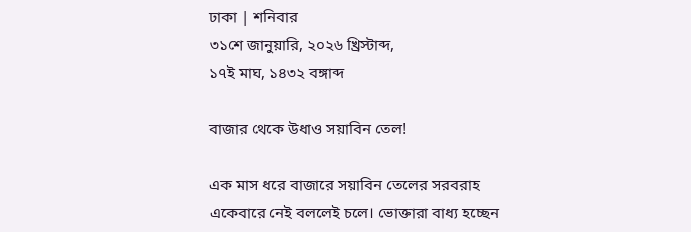ঢাকা | শনিবার
৩১শে জানুয়ারি, ২০২৬ খ্রিস্টাব্দ,
১৭ই মাঘ, ১৪৩২ বঙ্গাব্দ

বাজার থেকে উধাও সয়াবিন তেল!

এক মাস ধরে বাজারে সয়াবিন তেলের সরবরাহ একেবারে নেই বললেই চলে। ভোক্তারা বাধ্য হচ্ছেন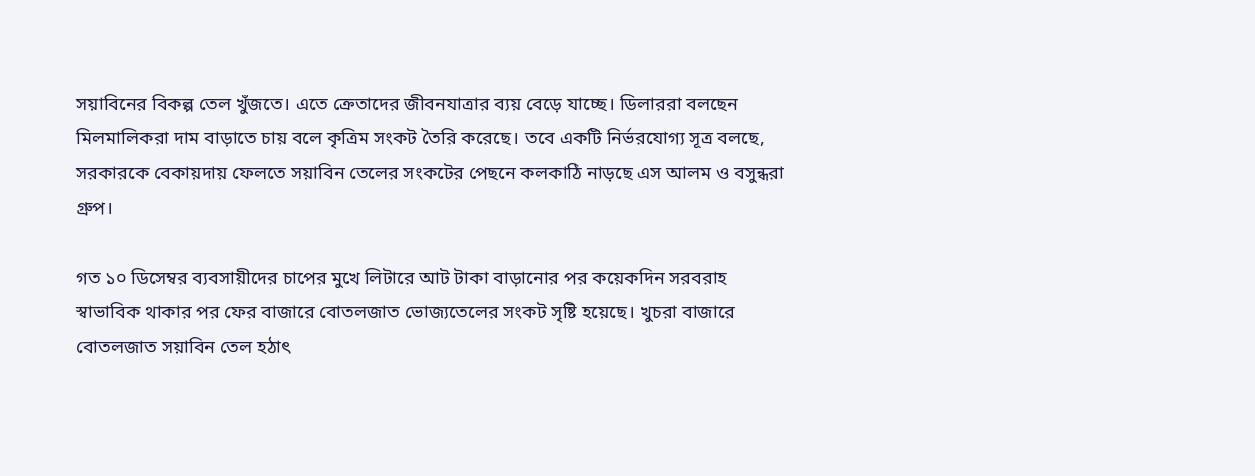সয়াবিনের বিকল্প তেল খুঁজতে। এতে ক্রেতাদের জীবনযাত্রার ব্যয় বেড়ে যাচ্ছে। ডিলাররা বলছেন মিলমালিকরা দাম বাড়াতে চায় বলে কৃত্রিম সংকট তৈরি করেছে। তবে একটি নির্ভরযোগ্য সূত্র বলছে, সরকারকে বেকায়দায় ফেলতে সয়াবিন তেলের সংকটের পেছনে কলকাঠি নাড়ছে এস আলম ও বসুন্ধরা গ্রুপ।

গত ১০ ডিসেম্বর ব্যবসায়ীদের চাপের মুখে লিটারে আট টাকা বাড়ানোর পর কয়েকদিন সরবরাহ স্বাভাবিক থাকার পর ফের বাজারে বোতলজাত ভোজ্যতেলের সংকট সৃষ্টি হয়েছে। খুচরা বাজারে বোতলজাত সয়াবিন তেল হঠাৎ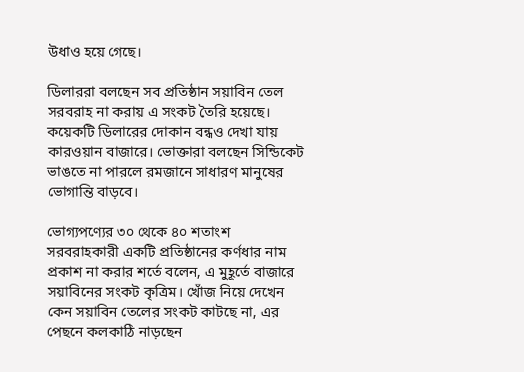উধাও হয়ে গেছে।

ডিলাররা বলছেন সব প্রতিষ্ঠান সয়াবিন তেল সরবরাহ না করায় এ সংকট তৈরি হয়েছে। কয়েকটি ডিলারের দোকান বন্ধও দেখা যায় কারওয়ান বাজারে। ভোক্তারা বলছেন সিন্ডিকেট ভাঙতে না পারলে রমজানে সাধারণ মানুষের ভোগান্তি বাড়বে।

ভোগ্যপণ্যের ৩০ থেকে ৪০ শতাংশ সরবরাহকারী একটি প্রতিষ্ঠানের কর্ণধার নাম প্রকাশ না করার শর্তে বলেন, এ মুহূর্তে বাজারে সয়াবিনের সংকট কৃত্রিম। খোঁজ নিয়ে দেখেন কেন সয়াবিন তেলের সংকট কাটছে না, এর পেছনে কলকাঠি নাড়ছেন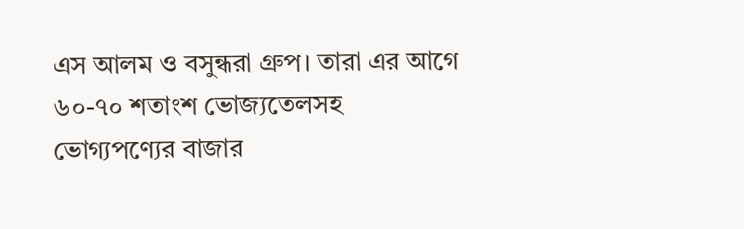এস আলম ও বসুন্ধরা গ্রুপ। তারা এর আগে ৬০-৭০ শতাংশ ভোজ্যতেলসহ ভোগ্যপণ্যের বাজার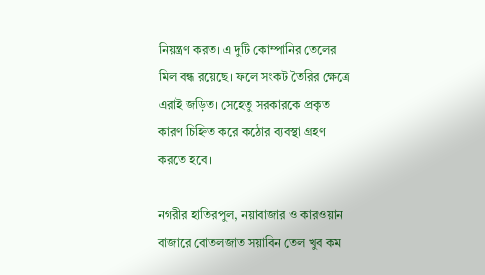নিয়ন্ত্রণ করত। এ দুটি কোম্পানির তেলের মিল বন্ধ রয়েছে। ফলে সংকট তৈরির ক্ষেত্রে এরাই জড়িত। সেহেতু সরকারকে প্রকৃত কারণ চিহ্নিত করে কঠোর ব্যবস্থা গ্রহণ করতে হবে।

নগরীর হাতিরপুল, নয়াবাজার ও কারওয়ান বাজারে বোতলজাত সয়াবিন তেল খুব কম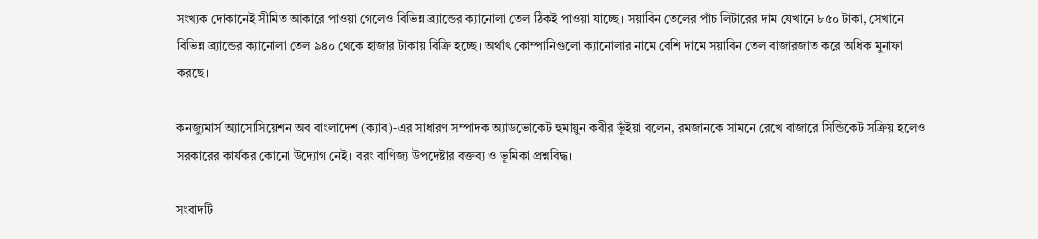সংখ্যক দোকানেই সীমিত আকারে পাওয়া গেলেও বিভিন্ন ব্র্যান্ডের ক্যানোলা তেল ঠিকই পাওয়া যাচ্ছে। সয়াবিন তেলের পাঁচ লিটারের দাম যেখানে ৮৫০ টাকা, সেখানে বিভিন্ন ব্র্যান্ডের ক্যানোলা তেল ৯৪০ থেকে হাজার টাকায় বিক্রি হচ্ছে। অর্থাৎ কোম্পানিগুলো ক্যানোলার নামে বেশি দামে সয়াবিন তেল বাজারজাত করে অধিক মুনাফা করছে।

কনজ্যুমার্স অ্যাসোসিয়েশন অব বাংলাদেশ (ক্যাব)-এর সাধারণ সম্পাদক অ্যাডভোকেট হুমায়ুন কবীর ভূঁইয়া বলেন, রমজানকে সামনে রেখে বাজারে সিন্ডিকেট সক্রিয় হলেও সরকারের কার্যকর কোনো উদ্যোগ নেই। বরং বাণিজ্য উপদেষ্টার বক্তব্য ও ভূমিকা প্রশ্নবিদ্ধ।

সংবাদটি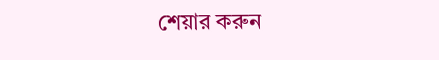শেয়ার করুন